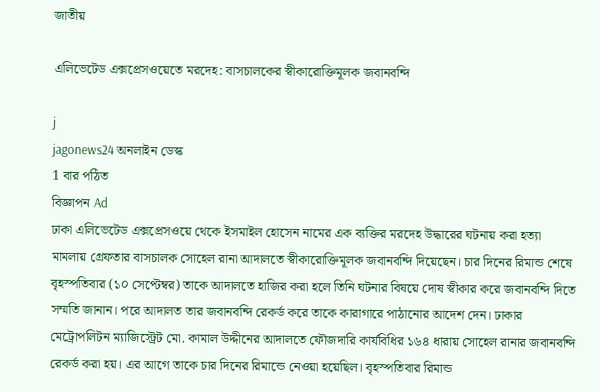জাতীয়

এলিভেটেড এক্সপ্রেসওয়েতে মরদেহ: বাসচালকের স্বীকারোক্তিমূলক জবানবন্দি

j
jagonews24 অনলাইন ডেস্ক
1 বার পঠিত
বিজ্ঞাপন Ad
ঢাকা এলিভেটেড এক্সপ্রেসওয়ে থেকে ইসমাইল হোসেন নামের এক ব্যক্তির মরদেহ উদ্ধারের ঘটনায় করা হত্যা মামলায় গ্রেফতার বাসচালক সোহেল রানা আদালতে স্বীকারোক্তিমূলক জবানবন্দি দিয়েছেন। চার দিনের রিমান্ড শেষে বৃহস্পতিবার (১০ সেপ্টেম্বর) তাকে আদালতে হাজির করা হলে তিনি ঘটনার বিষয়ে দোষ স্বীকার করে জবানবন্দি দিতে সম্মতি জানান। পরে আদালত তার জবানবন্দি রেকর্ড করে তাকে কারাগারে পাঠানোর আদেশ দেন। ঢাকার মেট্রোপলিটন ম্যাজিস্ট্রেট মো. কামাল উদ্দীনের আদালতে ফৌজদারি কার্যবিধির ১৬৪ ধারায় সোহেল রানার জবানবন্দি রেকর্ড করা হয়। এর আগে তাকে চার দিনের রিমান্ডে নেওয়া হয়েছিল। বৃহস্পতিবার রিমান্ড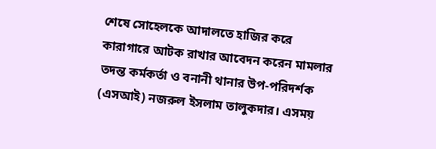শেষে সোহেলকে আদালতে হাজির করে কারাগারে আটক রাখার আবেদন করেন মামলার তদন্ত কর্মকর্তা ও বনানী থানার উপ-পরিদর্শক (এসআই) নজরুল ইসলাম তালুকদার। এসময়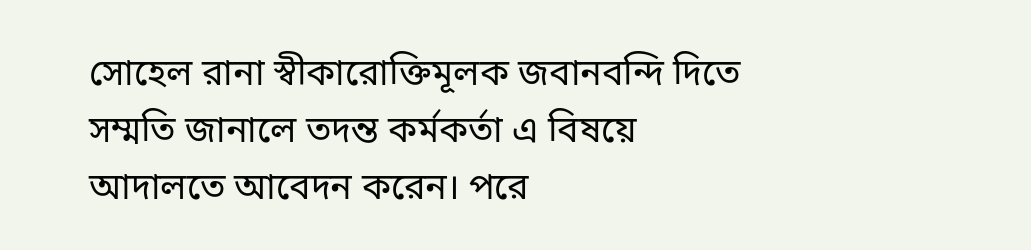সোহেল রানা স্বীকারোক্তিমূলক জবানবন্দি দিতে সম্মতি জানালে তদন্ত কর্মকর্তা এ বিষয়ে আদালতে আবেদন করেন। পরে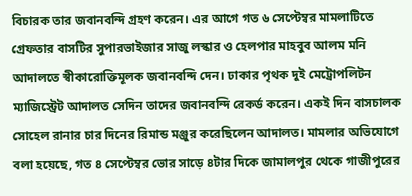বিচারক তার জবানবন্দি গ্রহণ করেন। এর আগে গত ৬ সেপ্টেম্বর মামলাটিতে গ্রেফতার বাসটির সুপারভাইজার সাজু লস্কার ও হেলপার মাহবুব আলম মনি আদালতে স্বীকারোক্তিমূলক জবানবন্দি দেন। ঢাকার পৃথক দুই মেট্রোপলিটন ম্যাজিস্ট্রেট আদালত সেদিন তাদের জবানবন্দি রেকর্ড করেন। একই দিন বাসচালক সোহেল রানার চার দিনের রিমান্ড মঞ্জুর করেছিলেন আদালত। মামলার অভিযোগে বলা হয়েছে, গত ৪ সেপ্টেম্বর ভোর সাড়ে ৪টার দিকে জামালপুর থেকে গাজীপুরের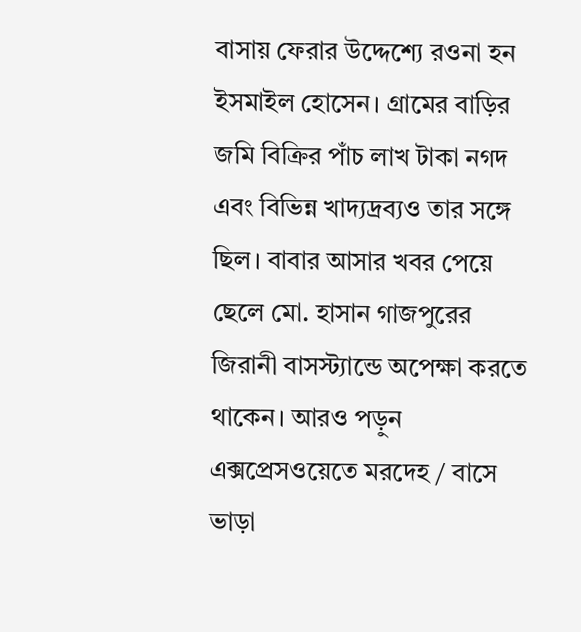বাসায় ফেরার উদ্দেশ্যে রওনা হন ইসমাইল হোসেন। গ্রামের বাড়ির জমি বিক্রির পাঁচ লাখ টাকা নগদ এবং বিভিন্ন খাদ্যদ্রব্যও তার সঙ্গে ছিল। বাবার আসার খবর পেয়ে ছেলে মো. হাসান গাজপুরের জিরানী বাসস্ট্যান্ডে অপেক্ষা করতে থাকেন। আরও পড়ুন এক্সপ্রেসওয়েতে মরদেহ / বাসে ভাড়া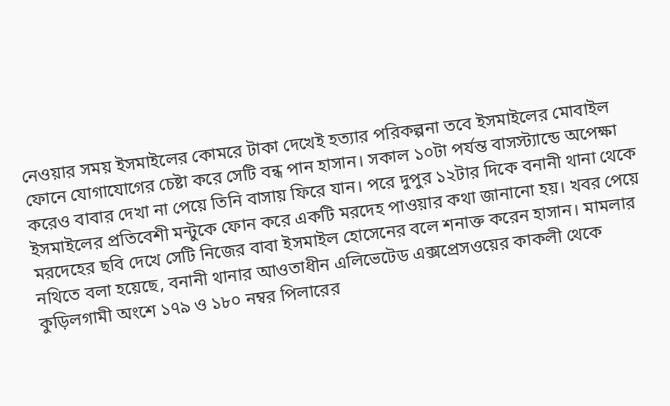নেওয়ার সময় ইসমাইলের কোমরে টাকা দেখেই হত্যার পরিকল্পনা তবে ইসমাইলের মোবাইল ফোনে যোগাযোগের চেষ্টা করে সেটি বন্ধ পান হাসান। সকাল ১০টা পর্যন্ত বাসস্ট্যান্ডে অপেক্ষা করেও বাবার দেখা না পেয়ে তিনি বাসায় ফিরে যান। পরে দুপুর ১২টার দিকে বনানী থানা থেকে ইসমাইলের প্রতিবেশী মন্টুকে ফোন করে একটি মরদেহ পাওয়ার কথা জানানো হয়। খবর পেয়ে মরদেহের ছবি দেখে সেটি নিজের বাবা ইসমাইল হোসেনের বলে শনাক্ত করেন হাসান। মামলার নথিতে বলা হয়েছে, বনানী থানার আওতাধীন এলিভেটেড এক্সপ্রেসওয়ের কাকলী থেকে কুড়িলগামী অংশে ১৭৯ ও ১৮০ নম্বর পিলারের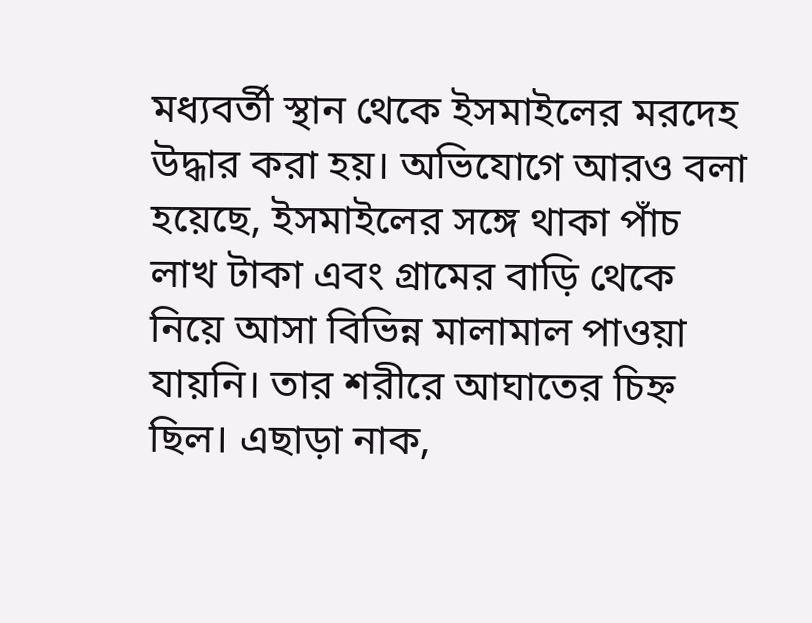মধ্যবর্তী স্থান থেকে ইসমাইলের মরদেহ উদ্ধার করা হয়। অভিযোগে আরও বলা হয়েছে, ইসমাইলের সঙ্গে থাকা পাঁচ লাখ টাকা এবং গ্রামের বাড়ি থেকে নিয়ে আসা বিভিন্ন মালামাল পাওয়া যায়নি। তার শরীরে আঘাতের চিহ্ন ছিল। এছাড়া নাক,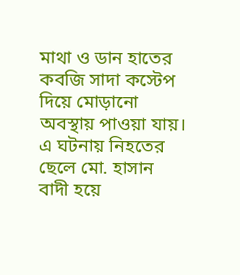মাথা ও ডান হাতের কবজি সাদা কস্টেপ দিয়ে মোড়ানো অবস্থায় পাওয়া যায়। এ ঘটনায় নিহতের ছেলে মো. হাসান বাদী হয়ে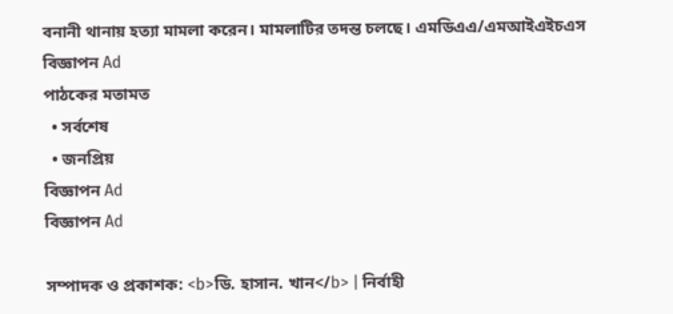বনানী থানায় হত্যা মামলা করেন। মামলাটির তদন্ত চলছে। এমডিএএ/এমআইএইচএস
বিজ্ঞাপন Ad
পাঠকের মতামত
  • সর্বশেষ
  • জনপ্রিয়
বিজ্ঞাপন Ad
বিজ্ঞাপন Ad

সম্পাদক ও প্রকাশক: <b>ডি. হাসান. খান</b> | নির্বাহী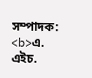সম্পাদক: <b>এ. এইচ.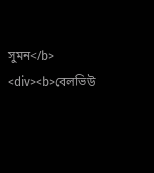সুমন</b>
<div><b>বেলভিউ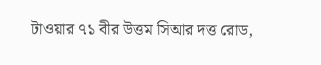টাওয়ার ৭১ বীর উত্তম সিআর দত্ত রোড,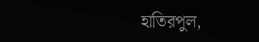হাতিরপুল,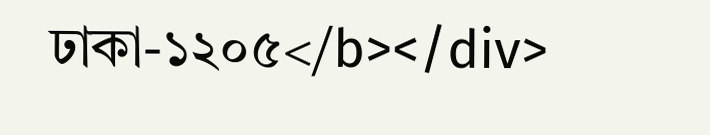ঢাকা-১২০৫</b></div>